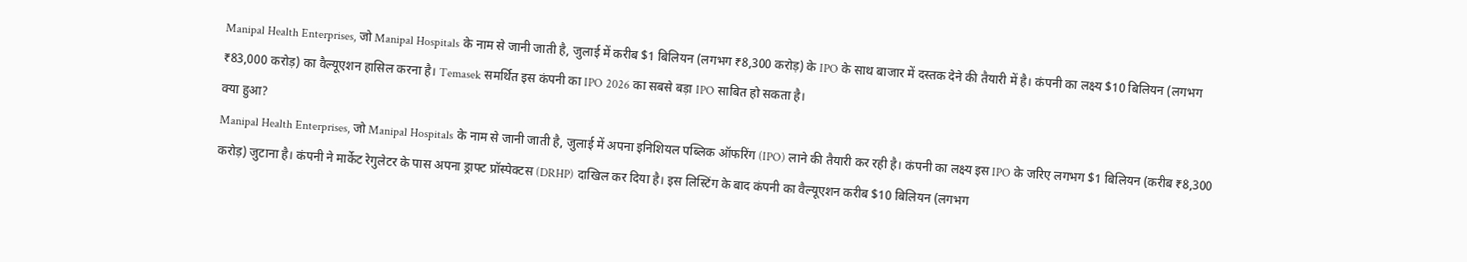Manipal Health Enterprises, जो Manipal Hospitals के नाम से जानी जाती है, जुलाई में करीब $1 बिलियन (लगभग ₹8,300 करोड़) के IPO के साथ बाजार में दस्तक देने की तैयारी में है। कंपनी का लक्ष्य $10 बिलियन (लगभग ₹83,000 करोड़) का वैल्यूएशन हासिल करना है। Temasek समर्थित इस कंपनी का IPO 2026 का सबसे बड़ा IPO साबित हो सकता है।
क्या हुआ?
Manipal Health Enterprises, जो Manipal Hospitals के नाम से जानी जाती है, जुलाई में अपना इनिशियल पब्लिक ऑफरिंग (IPO) लाने की तैयारी कर रही है। कंपनी का लक्ष्य इस IPO के जरिए लगभग $1 बिलियन (करीब ₹8,300 करोड़) जुटाना है। कंपनी ने मार्केट रेगुलेटर के पास अपना ड्राफ्ट प्रॉस्पेक्टस (DRHP) दाखिल कर दिया है। इस लिस्टिंग के बाद कंपनी का वैल्यूएशन करीब $10 बिलियन (लगभग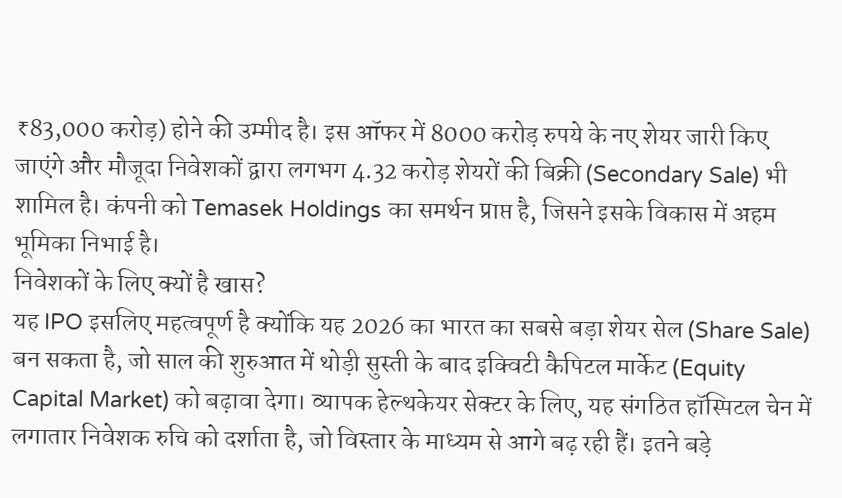₹83,000 करोड़) होने की उम्मीद है। इस ऑफर में 8000 करोड़ रुपये के नए शेयर जारी किए जाएंगे और मौजूदा निवेशकों द्वारा लगभग 4.32 करोड़ शेयरों की बिक्री (Secondary Sale) भी शामिल है। कंपनी को Temasek Holdings का समर्थन प्राप्त है, जिसने इसके विकास में अहम भूमिका निभाई है।
निवेशकों के लिए क्यों है खास?
यह IPO इसलिए महत्वपूर्ण है क्योंकि यह 2026 का भारत का सबसे बड़ा शेयर सेल (Share Sale) बन सकता है, जो साल की शुरुआत में थोड़ी सुस्ती के बाद इक्विटी कैपिटल मार्केट (Equity Capital Market) को बढ़ावा देगा। व्यापक हेल्थकेयर सेक्टर के लिए, यह संगठित हॉस्पिटल चेन में लगातार निवेशक रुचि को दर्शाता है, जो विस्तार के माध्यम से आगे बढ़ रही हैं। इतने बड़े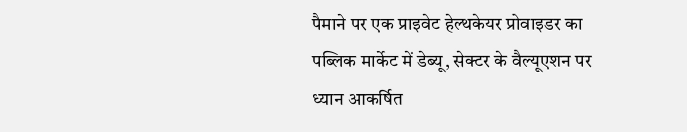पैमाने पर एक प्राइवेट हेल्थकेयर प्रोवाइडर का पब्लिक मार्केट में डेब्यू, सेक्टर के वैल्यूएशन पर ध्यान आकर्षित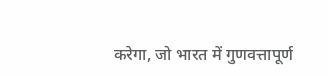करेगा, जो भारत में गुणवत्तापूर्ण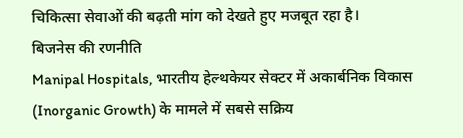चिकित्सा सेवाओं की बढ़ती मांग को देखते हुए मजबूत रहा है।
बिजनेस की रणनीति
Manipal Hospitals, भारतीय हेल्थकेयर सेक्टर में अकार्बनिक विकास (Inorganic Growth) के मामले में सबसे सक्रिय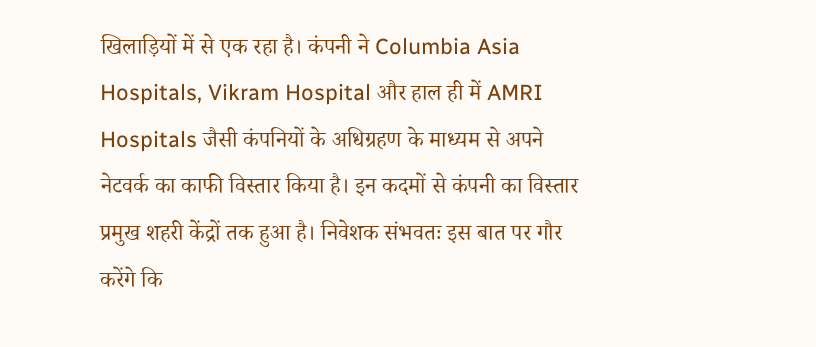खिलाड़ियों में से एक रहा है। कंपनी ने Columbia Asia Hospitals, Vikram Hospital और हाल ही में AMRI Hospitals जैसी कंपनियों के अधिग्रहण के माध्यम से अपने नेटवर्क का काफी विस्तार किया है। इन कदमों से कंपनी का विस्तार प्रमुख शहरी केंद्रों तक हुआ है। निवेशक संभवतः इस बात पर गौर करेंगे कि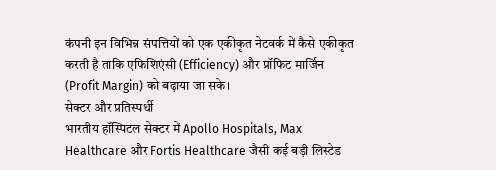कंपनी इन विभिन्न संपत्तियों को एक एकीकृत नेटवर्क में कैसे एकीकृत करती है ताकि एफिशिएंसी (Efficiency) और प्रॉफिट मार्जिन (Profit Margin) को बढ़ाया जा सके।
सेक्टर और प्रतिस्पर्धी
भारतीय हॉस्पिटल सेक्टर में Apollo Hospitals, Max Healthcare और Fortis Healthcare जैसी कई बड़ी लिस्टेड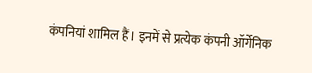कंपनियां शामिल हैं। इनमें से प्रत्येक कंपनी ऑर्गेनिक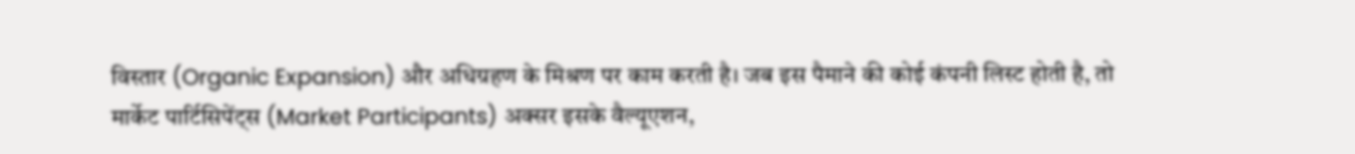विस्तार (Organic Expansion) और अधिग्रहण के मिश्रण पर काम करती है। जब इस पैमाने की कोई कंपनी लिस्ट होती है, तो मार्केट पार्टिसिपेंट्स (Market Participants) अक्सर इसके वैल्यूएशन,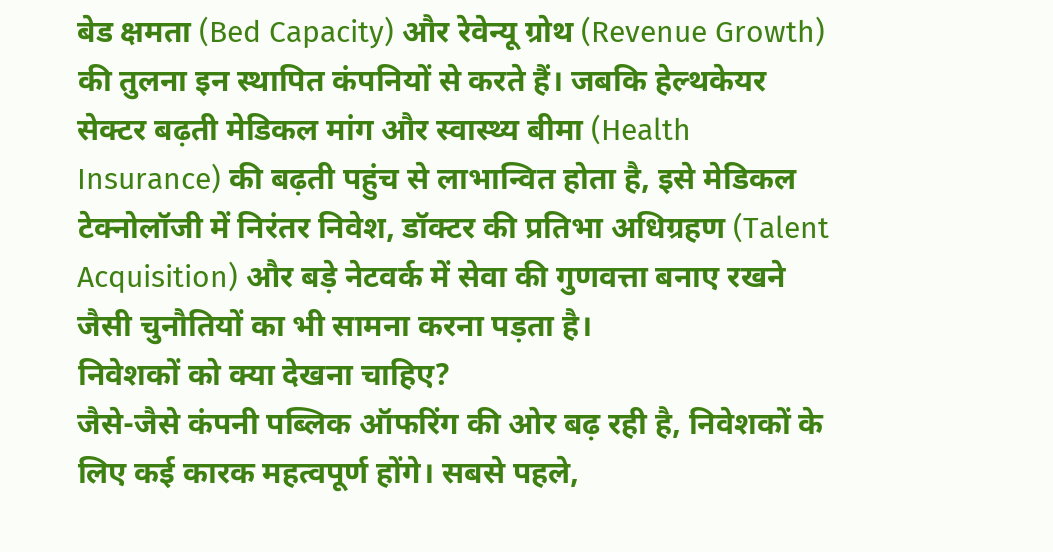बेड क्षमता (Bed Capacity) और रेवेन्यू ग्रोथ (Revenue Growth) की तुलना इन स्थापित कंपनियों से करते हैं। जबकि हेल्थकेयर सेक्टर बढ़ती मेडिकल मांग और स्वास्थ्य बीमा (Health Insurance) की बढ़ती पहुंच से लाभान्वित होता है, इसे मेडिकल टेक्नोलॉजी में निरंतर निवेश, डॉक्टर की प्रतिभा अधिग्रहण (Talent Acquisition) और बड़े नेटवर्क में सेवा की गुणवत्ता बनाए रखने जैसी चुनौतियों का भी सामना करना पड़ता है।
निवेशकों को क्या देखना चाहिए?
जैसे-जैसे कंपनी पब्लिक ऑफरिंग की ओर बढ़ रही है, निवेशकों के लिए कई कारक महत्वपूर्ण होंगे। सबसे पहले,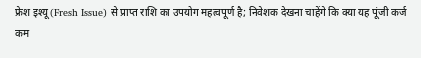फ्रेश इश्यू (Fresh Issue) से प्राप्त राशि का उपयोग महत्वपूर्ण है; निवेशक देखना चाहेंगे कि क्या यह पूंजी कर्ज कम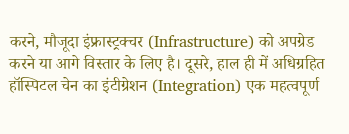करने, मौजूदा इंफ्रास्ट्रक्चर (Infrastructure) को अपग्रेड करने या आगे विस्तार के लिए है। दूसरे, हाल ही में अधिग्रहित हॉस्पिटल चेन का इंटीग्रेशन (Integration) एक महत्वपूर्ण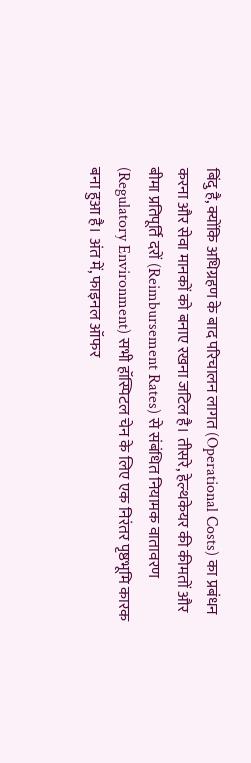बिंदु है, क्योंकि अधिग्रहण के बाद परिचालन लागत (Operational Costs) का प्रबंधन करना और सेवा मानकों को बनाए रखना जटिल है। तीसरे, हेल्थकेयर की कीमतों और बीमा प्रतिपूर्ति दरों (Reimbursement Rates) से संबंधित नियामक वातावरण (Regulatory Environment) सभी हॉस्पिटल चेन के लिए एक निरंतर पृष्ठभूमि कारक बना हुआ है। अंत में, फाइनल ऑफर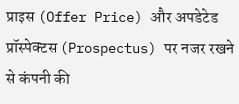प्राइस (Offer Price) और अपडेटेड प्रॉस्पेक्टस (Prospectus) पर नजर रखने से कंपनी की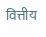वित्तीय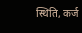स्थिति, कर्ज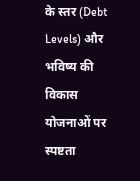के स्तर (Debt Levels) और भविष्य की विकास योजनाओं पर स्पष्टता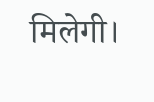मिलेगी।